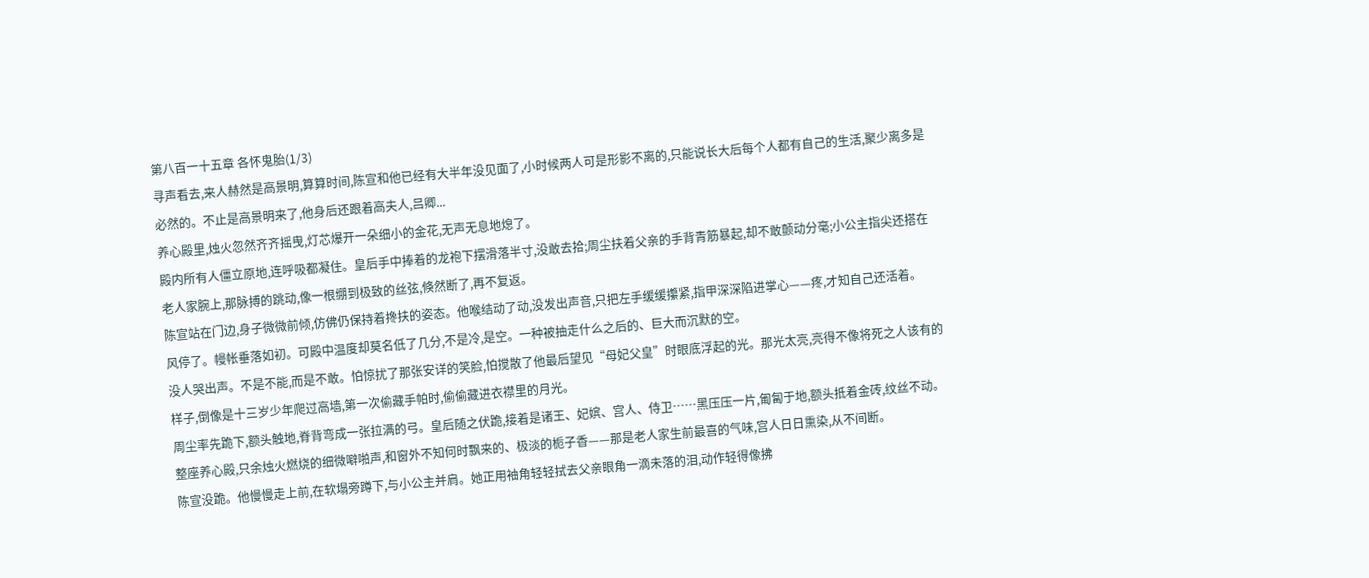第八百一十五章 各怀鬼胎(1/3)
寻声看去,来人赫然是高景明,算算时间,陈宣和他已经有大半年没见面了,小时候两人可是形影不离的,只能说长大后每个人都有自己的生活,聚少离多是必然的。不止是高景明来了,他身后还跟着高夫人,吕卿...
养心殿里,烛火忽然齐齐摇曳,灯芯爆开一朵细小的金花,无声无息地熄了。
殿内所有人僵立原地,连呼吸都凝住。皇后手中捧着的龙袍下摆滑落半寸,没敢去拾;周尘扶着父亲的手背青筋暴起,却不敢颤动分毫;小公主指尖还搭在老人家腕上,那脉搏的跳动,像一根绷到极致的丝弦,倏然断了,再不复返。
陈宣站在门边,身子微微前倾,仿佛仍保持着搀扶的姿态。他喉结动了动,没发出声音,只把左手缓缓攥紧,指甲深深陷进掌心——疼,才知自己还活着。
风停了。幔帐垂落如初。可殿中温度却莫名低了几分,不是冷,是空。一种被抽走什么之后的、巨大而沉默的空。
没人哭出声。不是不能,而是不敢。怕惊扰了那张安详的笑脸,怕搅散了他最后望见“母妃父皇”时眼底浮起的光。那光太亮,亮得不像将死之人该有的样子,倒像是十三岁少年爬过高墙,第一次偷藏手帕时,偷偷藏进衣襟里的月光。
周尘率先跪下,额头触地,脊背弯成一张拉满的弓。皇后随之伏跪,接着是诸王、妃嫔、宫人、侍卫……黑压压一片,匍匐于地,额头抵着金砖,纹丝不动。整座养心殿,只余烛火燃烧的细微噼啪声,和窗外不知何时飘来的、极淡的栀子香——那是老人家生前最喜的气味,宫人日日熏染,从不间断。
陈宣没跪。他慢慢走上前,在软塌旁蹲下,与小公主并肩。她正用袖角轻轻拭去父亲眼角一滴未落的泪,动作轻得像拂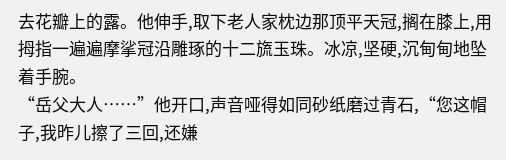去花瓣上的露。他伸手,取下老人家枕边那顶平天冠,搁在膝上,用拇指一遍遍摩挲冠沿雕琢的十二旒玉珠。冰凉,坚硬,沉甸甸地坠着手腕。
“岳父大人……”他开口,声音哑得如同砂纸磨过青石,“您这帽子,我昨儿擦了三回,还嫌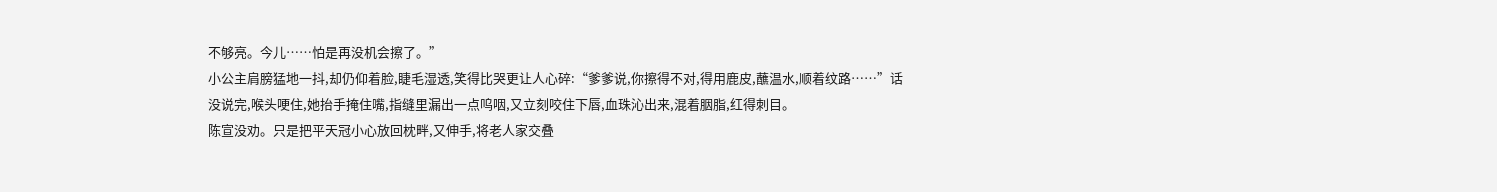不够亮。今儿……怕是再没机会擦了。”
小公主肩膀猛地一抖,却仍仰着脸,睫毛湿透,笑得比哭更让人心碎:“爹爹说,你擦得不对,得用鹿皮,蘸温水,顺着纹路……”话没说完,喉头哽住,她抬手掩住嘴,指缝里漏出一点呜咽,又立刻咬住下唇,血珠沁出来,混着胭脂,红得刺目。
陈宣没劝。只是把平天冠小心放回枕畔,又伸手,将老人家交叠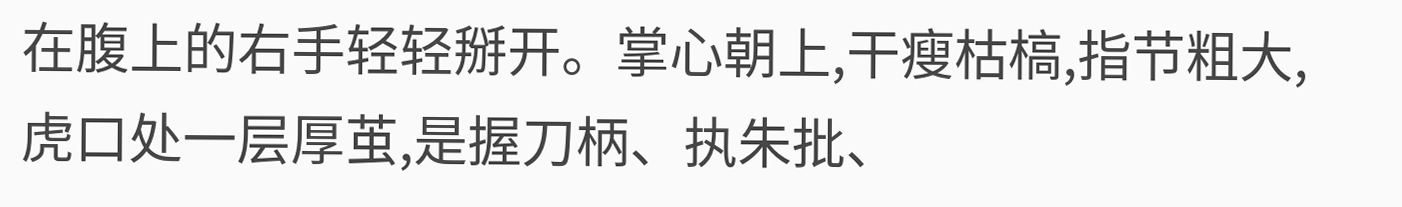在腹上的右手轻轻掰开。掌心朝上,干瘦枯槁,指节粗大,虎口处一层厚茧,是握刀柄、执朱批、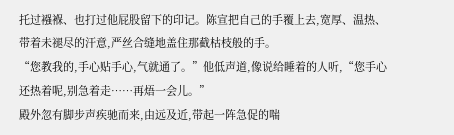托过襁褓、也打过他屁股留下的印记。陈宣把自己的手覆上去,宽厚、温热、带着未褪尽的汗意,严丝合缝地盖住那截枯枝般的手。
“您教我的,手心贴手心,气就通了。”他低声道,像说给睡着的人听,“您手心还热着呢,别急着走……再焐一会儿。”
殿外忽有脚步声疾驰而来,由远及近,带起一阵急促的喘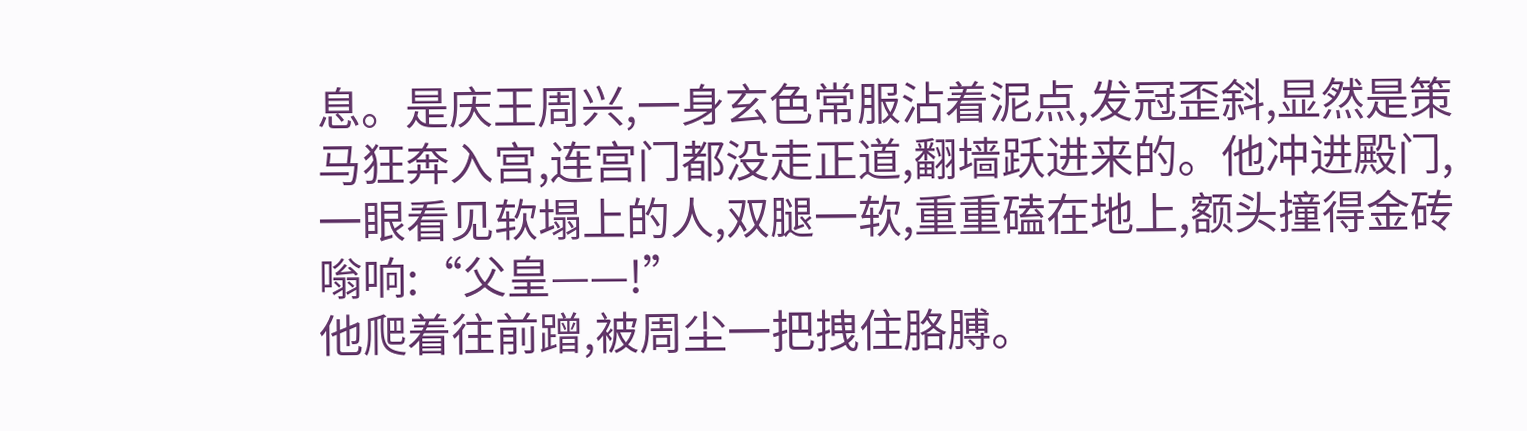息。是庆王周兴,一身玄色常服沾着泥点,发冠歪斜,显然是策马狂奔入宫,连宫门都没走正道,翻墙跃进来的。他冲进殿门,一眼看见软塌上的人,双腿一软,重重磕在地上,额头撞得金砖嗡响:“父皇——!”
他爬着往前蹭,被周尘一把拽住胳膊。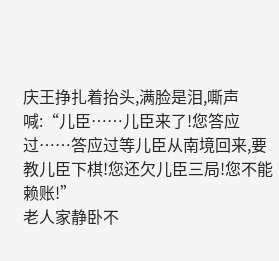庆王挣扎着抬头,满脸是泪,嘶声喊:“儿臣……儿臣来了!您答应过……答应过等儿臣从南境回来,要教儿臣下棋!您还欠儿臣三局!您不能赖账!”
老人家静卧不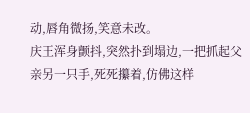动,唇角微扬,笑意未改。
庆王浑身颤抖,突然扑到塌边,一把抓起父亲另一只手,死死攥着,仿佛这样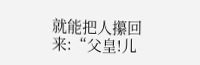就能把人攥回来:“父皇!儿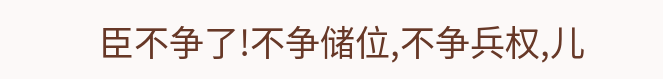臣不争了!不争储位,不争兵权,儿